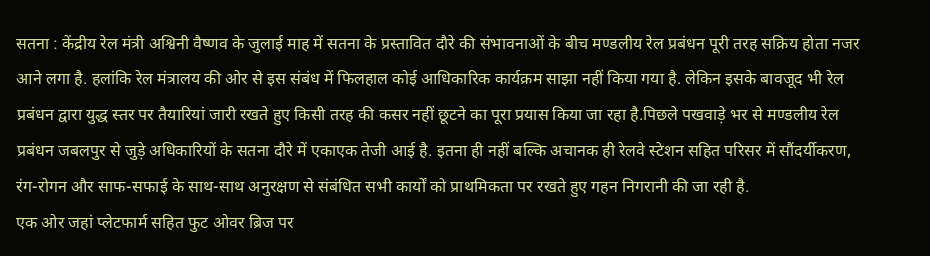सतना : केंद्रीय रेल मंत्री अश्विनी वैष्णव के जुलाई माह में सतना के प्रस्तावित दौरे की संभावनाओं के बीच मण्डलीय रेल प्रबंधन पूरी तरह सक्रिय होता नजर आने लगा है. हलांकि रेल मंत्रालय की ओर से इस संबंध में फिलहाल कोई आधिकारिक कार्यक्रम साझा नहीं किया गया है. लेकिन इसके बावजूद भी रेल प्रबंधन द्वारा युद्ध स्तर पर तैयारियां जारी रखते हुए किसी तरह की कसर नहीं छूटने का पूरा प्रयास किया जा रहा है.पिछले पखवाड़े भर से मण्डलीय रेल प्रबंधन जबलपुर से जुड़े अधिकारियों के सतना दौरे में एकाएक तेजी आई है. इतना ही नहीं बल्कि अचानक ही रेलवे स्टेशन सहित परिसर में सौंदर्यीकरण, रंग-रोगन और साफ-सफाई के साथ-साथ अनुरक्षण से संबंधित सभी कार्यों को प्राथमिकता पर रखते हुए गहन निगरानी की जा रही है.
एक ओर जहां प्लेटफार्म सहित फुट ओवर ब्रिज पर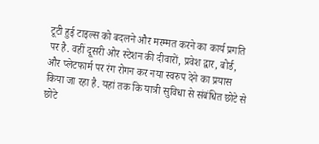टूटी हुई टाइल्स को बदलने और मरम्मत करने का कार्य प्रगति पर है. वहीं दूसरी ओर स्टेशन की दीवारों, प्रवेश द्वार, बोर्ड, और प्लेटफार्म पर रंग रोगन कर नया स्वरुप देने का प्रयास किया जा रहा है. यहां तक कि यात्री सुविधा से संबंधित छोटे से छोटे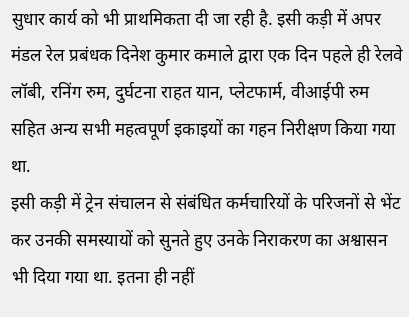सुधार कार्य को भी प्राथमिकता दी जा रही है. इसी कड़ी में अपर मंडल रेल प्रबंधक दिनेश कुमार कमाले द्वारा एक दिन पहले ही रेलवे लॉबी, रनिंग रुम, दुर्घटना राहत यान, प्लेटफार्म, वीआईपी रुम सहित अन्य सभी महत्वपूर्ण इकाइयों का गहन निरीक्षण किया गया था.
इसी कड़ी में ट्रेन संचालन से संबंधित कर्मचारियों के परिजनों से भेंट कर उनकी समस्यायों को सुनते हुए उनके निराकरण का अश्वासन भी दिया गया था. इतना ही नहीं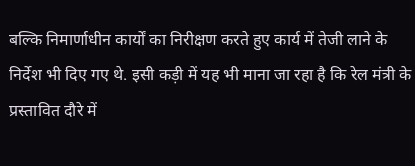बल्कि निमार्णाधीन कार्यों का निरीक्षण करते हुए कार्य में तेजी लाने के निर्देश भी दिए गए थे. इसी कड़ी में यह भी माना जा रहा है कि रेल मंत्री के प्रस्तावित दौरे में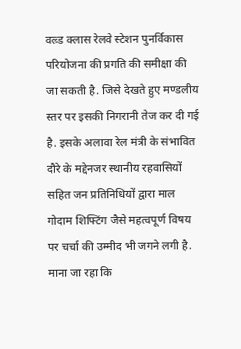वल्र्ड क्लास रेलवे स्टेशन पुनर्विकास परियोजना की प्रगति की समीक्षा की जा सकती है. जिसे देखते हुए मण्डलीय स्तर पर इसकी निगरानी तेज कर दी गई है. इसके अलावा रेल मंत्री के संभावित दौरे के मद्देनजर स्थानीय रहवासियों सहित जन प्रतिनिधियों द्वारा माल गोदाम शिफ्टिंग जैसे महत्वपूर्ण विषय पर चर्चा की उम्मीद भी जगने लगी है. माना जा रहा कि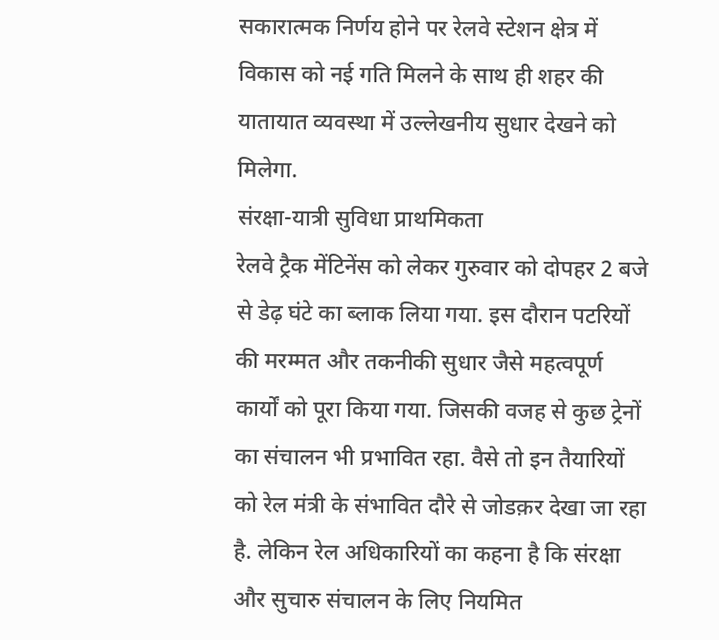सकारात्मक निर्णय होने पर रेलवे स्टेशन क्षेत्र में विकास को नई गति मिलने के साथ ही शहर की यातायात व्यवस्था में उल्लेखनीय सुधार देखने को मिलेगा.
संरक्षा-यात्री सुविधा प्राथमिकता
रेलवे ट्रैक मेंटिनेंस को लेकर गुरुवार को दोपहर 2 बजे से डेढ़ घंटे का ब्लाक लिया गया. इस दौरान पटरियों की मरम्मत और तकनीकी सुधार जैसे महत्वपूर्ण कार्यों को पूरा किया गया. जिसकी वजह से कुछ ट्रेनों का संचालन भी प्रभावित रहा. वैसे तो इन तैयारियों को रेल मंत्री के संभावित दौरे से जोडक़र देखा जा रहा है. लेकिन रेल अधिकारियों का कहना है कि संरक्षा और सुचारु संचालन के लिए नियमित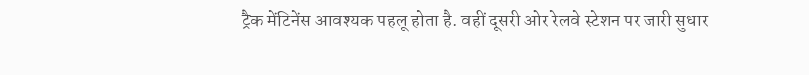ट्रैक मेंटिनेंस आवश्यक पहलू होता है. वहीं दूसरी ओर रेलवे स्टेशन पर जारी सुधार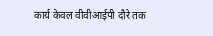कार्य केवल वीवीआईपी दौरे तक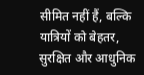सीमित नहीं हैं, बल्कि यात्रियों को बेहतर, सुरक्षित और आधुनिक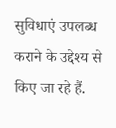सुविधाएं उपलब्ध कराने के उद्देश्य से किए जा रहे हैं.